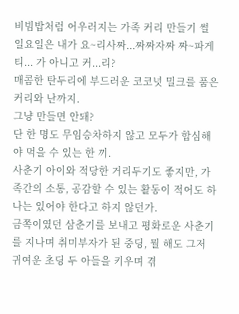비빔밥처럼 어우러지는 가족 커리 만들기 썰
일요일은 내가 요~리사짜...짜짜자짜 짜~파게티... 가 아니고 커...리?
매콤한 탄두리에 부드러운 코코넛 밀크를 품은 커리와 난까지.
그냥 만들면 안돼?
단 한 명도 무임승차하지 않고 모두가 합심해야 먹을 수 있는 한 끼.
사춘기 아이와 적당한 거리두기도 좋지만, 가족간의 소통, 공감할 수 있는 활동이 적어도 하나는 있어야 한다고 하지 않던가.
금쪽이였던 삼춘기를 보내고 평화로운 사춘기를 지나며 취미부자가 된 중딩, 뭘 해도 그저 귀여운 초딩 두 아들을 키우며 겪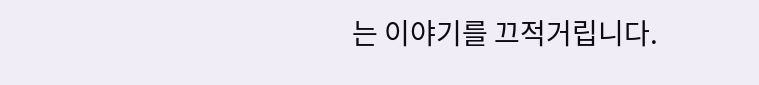는 이야기를 끄적거립니다.